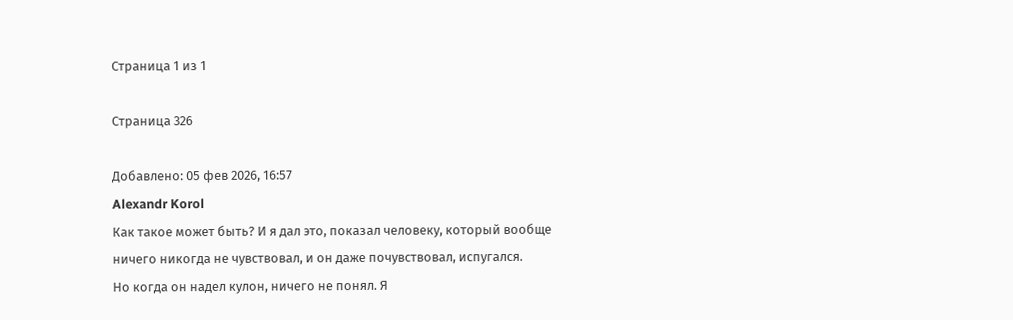Страница 1 из 1

Страница 326

Добавлено: 05 фев 2026, 16:57
Alexandr Korol
Как такое может быть? И я дал это, показал человеку, который вообще
ничего никогда не чувствовал, и он даже почувствовал, испугался.
Но когда он надел кулон, ничего не понял. Я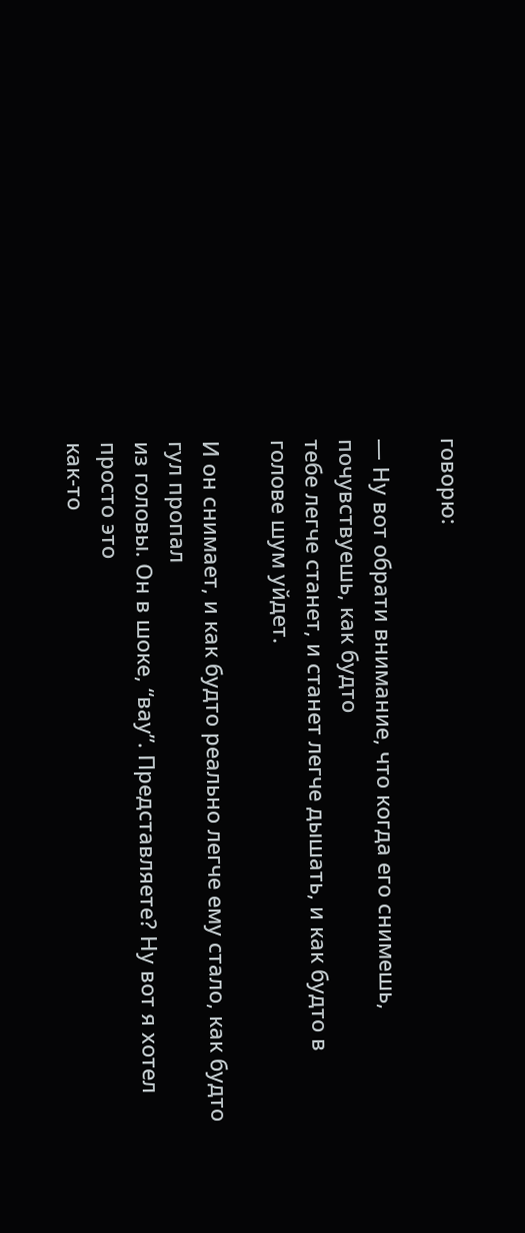говорю:

— Ну вот обрати внимание, что когда его снимешь, почувствуешь, как будто
тебе легче станет, и станет легче дышать, и как будто в голове шум уйдет.

И он снимает, и как будто реально легче ему стало, как будто гул пропал
из головы. Он в шоке, “вау”. Представляете? Ну вот я хотел просто это
как-то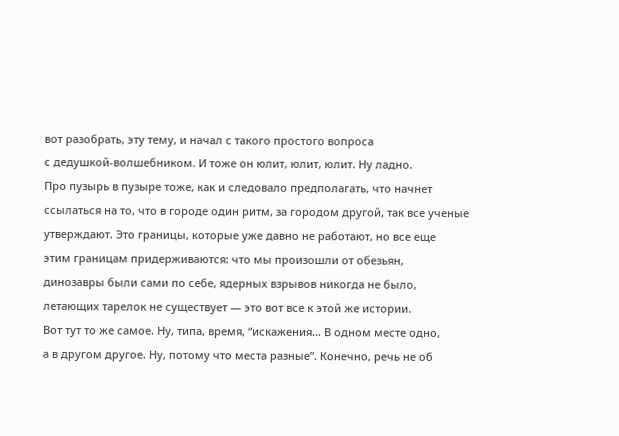вот разобрать, эту тему, и начал с такого простого вопроса
с дедушкой-волшебником. И тоже он юлит, юлит, юлит. Ну ладно.
Про пузырь в пузыре тоже, как и следовало предполагать, что начнет
ссылаться на то, что в городе один ритм, за городом другой, так все ученые
утверждают. Это границы, которые уже давно не работают, но все еще
этим границам придерживаются: что мы произошли от обезьян,
динозавры были сами по себе, ядерных взрывов никогда не было,
летающих тарелок не существует — это вот все к этой же истории.
Вот тут то же самое. Ну, типа, время, “искажения… В одном месте одно,
а в другом другое. Ну, потому что места разные”. Конечно, речь не об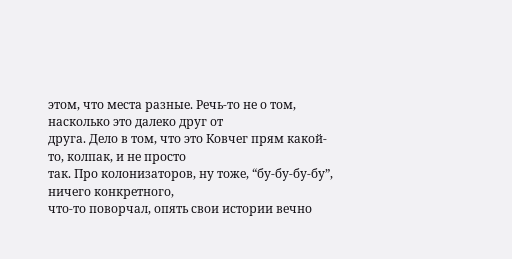этом, что места разные. Речь-то не о том, насколько это далеко друг от
друга. Дело в том, что это Ковчег прям какой-то, колпак, и не просто
так. Про колонизаторов, ну тоже, “бу-бу-бу-бу”, ничего конкретного,
что-то поворчал, опять свои истории вечно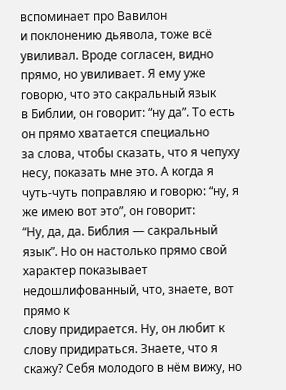вспоминает про Вавилон
и поклонению дьявола, тоже всё увиливал. Вроде согласен, видно
прямо, но увиливает. Я ему уже говорю, что это сакральный язык
в Библии, он говорит: “ну да”. То есть он прямо хватается специально
за слова, чтобы сказать, что я чепуху несу, показать мне это. А когда я
чуть-чуть поправляю и говорю: “ну, я же имею вот это”, он говорит:
“Ну, да, да. Библия — сакральный язык”. Но он настолько прямо свой
характер показывает недошлифованный, что, знаете, вот прямо к
слову придирается. Ну, он любит к слову придираться. Знаете, что я
скажу? Себя молодого в нём вижу, но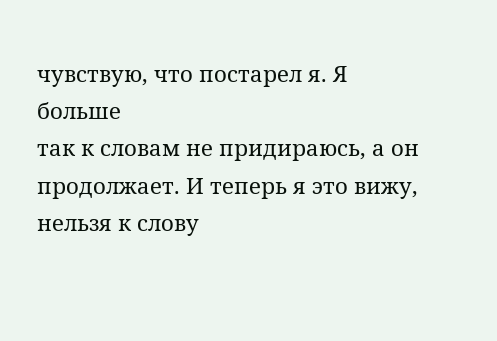чувствую, что постарел я. Я больше
так к словам не придираюсь, а он продолжает. И теперь я это вижу,
нельзя к слову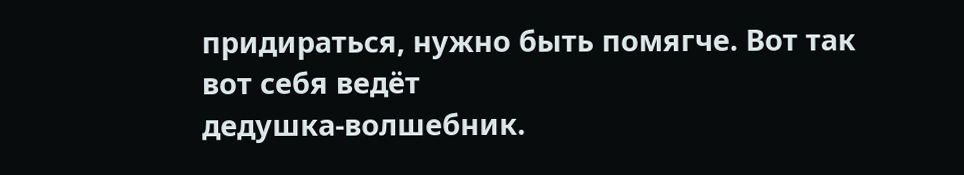придираться, нужно быть помягче. Вот так вот себя ведёт
дедушка-волшебник.